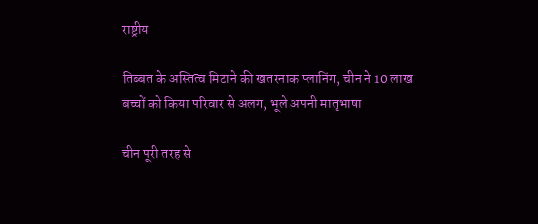राष्ट्रीय

तिब्बत के अस्तित्व मिटाने की खतरनाक प्लानिंग, चीन ने 10 लाख बच्चों को किया परिवार से अलग, भूले अपनी मातृभाषा

चीन पूरी तरह से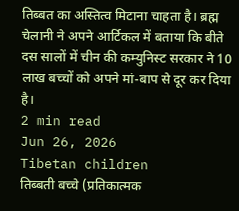तिब्बत का अस्तित्व मिटाना चाहता है। ब्रह्म चेलानी ने अपने आर्टिकल में बताया कि बीते दस सालों में चीन की कम्युनिस्ट सरकार ने 10 लाख बच्चों को अपने मां-बाप से दूर कर दिया है।
2 min read
Jun 26, 2026
Tibetan children
तिब्बती बच्चे (प्रतिकात्मक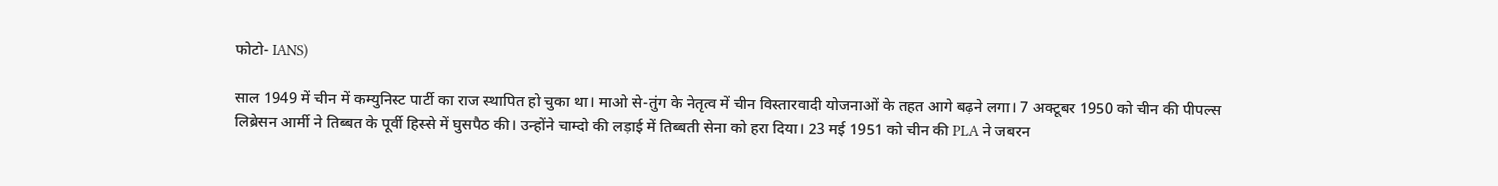फोटो- IANS)

साल 1949 में चीन में कम्युनिस्ट पार्टी का राज स्थापित हो चुका था। माओ से-तुंग के नेतृत्व में चीन विस्तारवादी योजनाओं के तहत आगे बढ़ने लगा। 7 अक्टूबर 1950 को चीन की पीपल्स लिब्रेसन आर्मी ने तिब्बत के पूर्वी हिस्से में घुसपैठ की। उन्होंने चाम्दो की लड़ाई में तिब्बती सेना को हरा दिया। 23 मई 1951 को चीन की PLA ने जबरन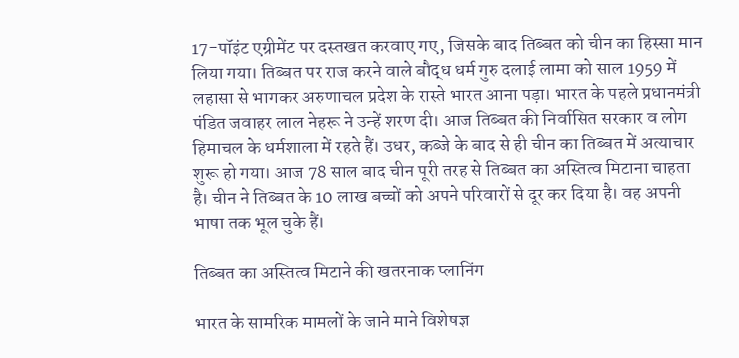17-पॉइंट एग्रीमेंट पर दस्तखत करवाए गए, जिसके बाद तिब्बत को चीन का हिस्सा मान लिया गया। तिब्बत पर राज करने वाले बौद्ध धर्म गुरु दलाई लामा को साल 1959 में लहासा से भागकर अरुणाचल प्रदेश के रास्ते भारत आना पड़ा। भारत के पहले प्रधानमंत्री पंडित जवाहर लाल नेहरू ने उन्हें शरण दी। आज तिब्बत की निर्वासित सरकार व लोग हिमाचल के धर्मशाला में रहते हैं। उधर, कब्जे के बाद से ही चीन का तिब्बत में अत्याचार शुरू हो गया। आज 78 साल बाद चीन पूरी तरह से तिब्बत का अस्तित्व मिटाना चाहता है। चीन ने तिब्बत के 10 लाख बच्चों को अपने परिवारों से दूर कर दिया है। वह अपनी भाषा तक भूल चुके हैं।

तिब्बत का अस्तित्व मिटाने की खतरनाक प्लानिंग

भारत के सामरिक मामलों के जाने माने विशेषज्ञ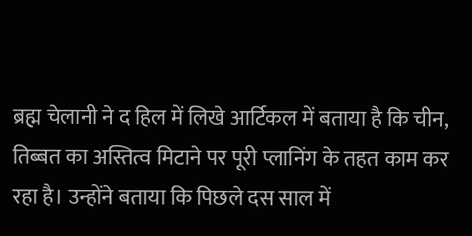ब्रह्म चेलानी ने द हिल में लिखे आर्टिकल में बताया है कि चीन, तिब्बत का अस्तित्व मिटाने पर पूरी प्लानिंग के तहत काम कर रहा है। उन्होंने बताया कि पिछले दस साल में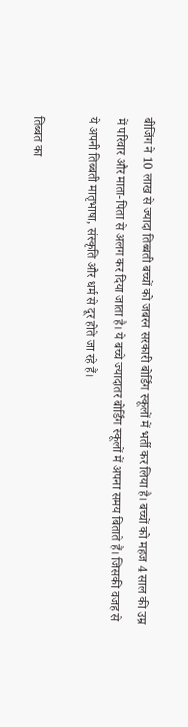बीजिंग ने 10 लाख से ज्यादा तिब्बती बच्चों को जबरन सरकारी बोर्डिंग स्कूलों में भर्ती कर लिया है। बच्चों को महज 4 साल की उम्र में परिवार और माता-पिता से अलग कर दिया जाता है। ये बच्चे ज्यादातर बोर्डिंग स्कूलों में अपना समय बिताते हैं। जिसकी वजह से ये अपनी तिब्बती मातृभाषा, संस्कृति और धर्म से दूर होते जा रहे हैं।

तिब्बत का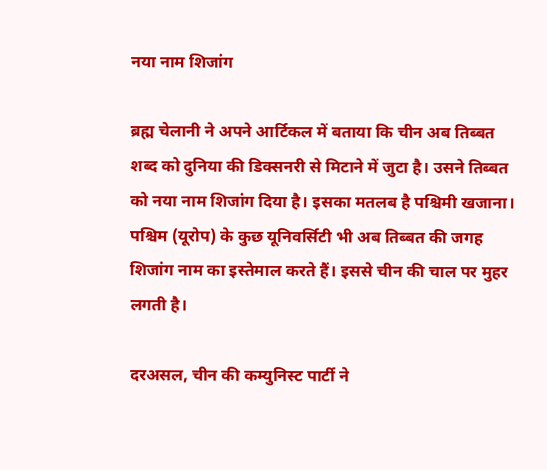नया नाम शिजांग

ब्रह्म चेलानी ने अपने आर्टिकल में बताया कि चीन अब तिब्बत शब्द को दुनिया की डिक्सनरी से मिटाने में जुटा है। उसने तिब्बत को नया नाम शिजांग दिया है। इसका मतलब है पश्चिमी खजाना। पश्चिम (यूरोप) के कुछ यूनिवर्सिटी भी अब तिब्बत की जगह शिजांग नाम का इस्तेमाल करते हैं। इससे चीन की चाल पर मुहर लगती है।

दरअसल, चीन की कम्युनिस्ट पार्टी ने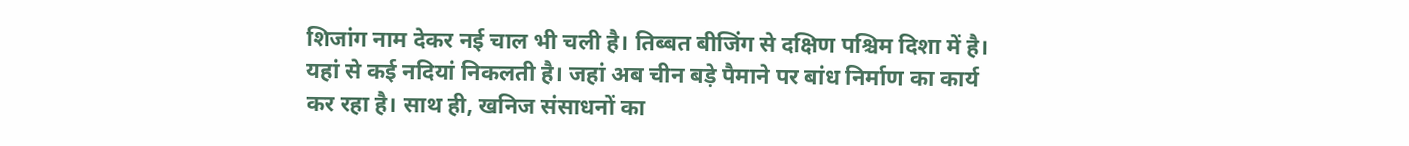शिजांग नाम देकर नई चाल भी चली है। तिब्बत बीजिंग से दक्षिण पश्चिम दिशा में है। यहां से कई नदियां निकलती है। जहां अब चीन बड़े पैमाने पर बांध निर्माण का कार्य कर रहा है। साथ ही, खनिज संसाधनों का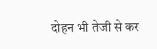दोहन भी तेजी से कर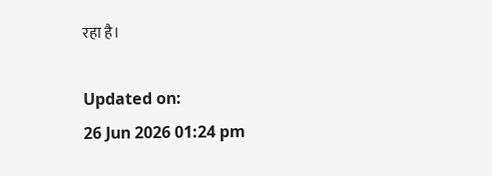रहा है।

Updated on:
26 Jun 2026 01:24 pm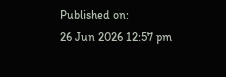Published on:
26 Jun 2026 12:57 pm